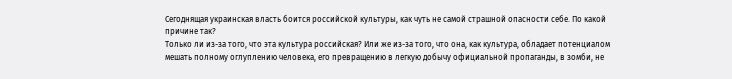Сегоднящая украинская власть боится российской культуры, как чуть не самой страшной опасности себе. По какой причине так?
Только ли из-за того, что эта культура российская? Или же из-за того, что она, как культура, обладает потенциалом мешать полному оглуплению человека, его превращению в легкую добычу официальной пропаганды, в зомби, не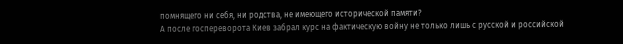помнящего ни себя, ни родства, не имеющего исторической памяти?
А после госпереворота Киев забрал курс на фактическую войну не только лишь с русской и российской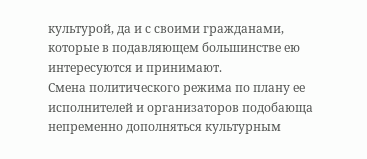культурой, да и с своими гражданами, которые в подавляющем большинстве ею интересуются и принимают.
Смена политического режима по плану ее исполнителей и организаторов подобающа непременно дополняться культурным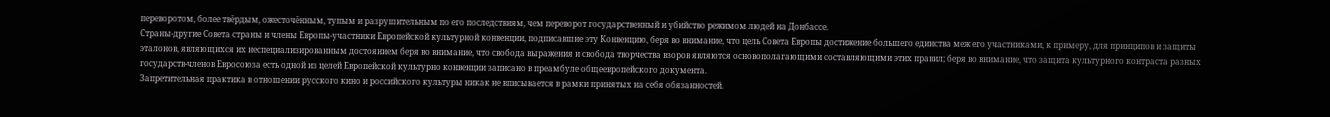переворотом, более твёрдым, ожесточённым, тупым и разрушительным по его последствиям, чем переворот государственный и убийство режимом людей на Донбассе.
Страны-другие Совета страны и члены Европы-участники Европейской культурной конвенции, подписавшие эту Конвенцию, беря во внимание, что цель Совета Европы достижение большего единства меж его участниками, к примеру, для принципов и защиты эталонов, являющихся их неспециализированным достоянием беря во внимание, что свобода выражения и свобода творчества взоров являются основополагающими составляющими этих правил; беря во внимание, что защита культурного контраста разных государств-членов Евросоюза есть одной из целей Европейской культурно конвенции записано в преамбуле общеевропейского документа.
Запретительная практика в отношении русского кино и российского культуры никак не вписывается в рамки принятых на себя обязанностей.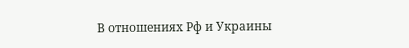В отношениях Рф и Украины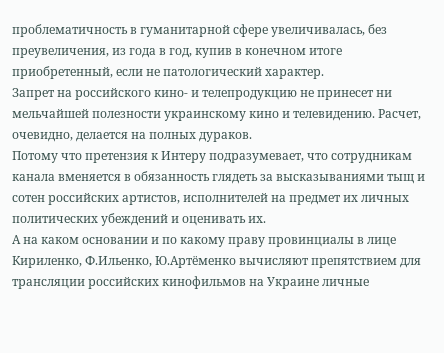проблематичность в гуманитарной сфере увеличивалась, без преувеличения, из года в год, купив в конечном итоге приобретенный, если не патологический характер.
Запрет на российского кино- и телепродукцию не принесет ни мельчайшей полезности украинскому кино и телевидению. Расчет, очевидно, делается на полных дураков.
Потому что претензия к Интеру подразумевает, что сотрудникам канала вменяется в обязанность глядеть за высказываниями тыщ и сотен российских артистов, исполнителей на предмет их личных политических убеждений и оценивать их.
А на каком основании и по какому праву провинциалы в лице Кириленко, Ф.Ильенко, Ю.Артёменко вычисляют препятствием для трансляции российских кинофильмов на Украине личные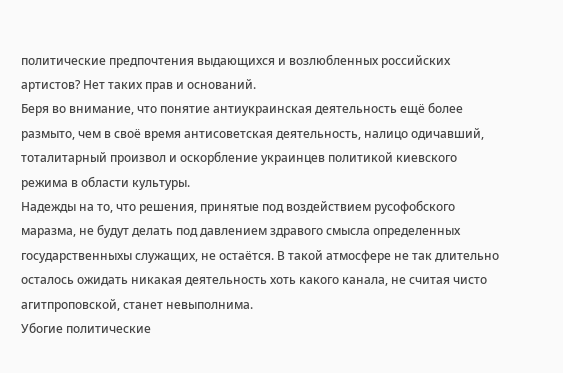политические предпочтения выдающихся и возлюбленных российских артистов? Нет таких прав и оснований.
Беря во внимание, что понятие антиукраинская деятельность ещё более размыто, чем в своё время антисоветская деятельность, налицо одичавший, тоталитарный произвол и оскорбление украинцев политикой киевского режима в области культуры.
Надежды на то, что решения, принятые под воздействием русофобского маразма, не будут делать под давлением здравого смысла определенных государственныхы служащих, не остаётся. В такой атмосфере не так длительно осталось ожидать никакая деятельность хоть какого канала, не считая чисто агитпроповской, станет невыполнима.
Убогие политические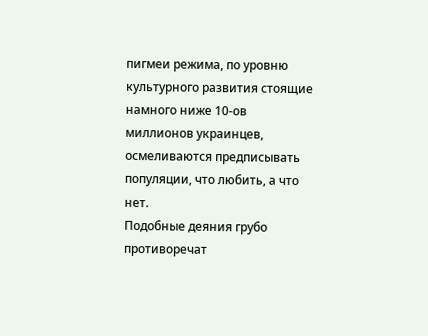пигмеи режима, по уровню культурного развития стоящие намного ниже 10-ов миллионов украинцев, осмеливаются предписывать популяции, что любить, а что нет.
Подобные деяния грубо противоречат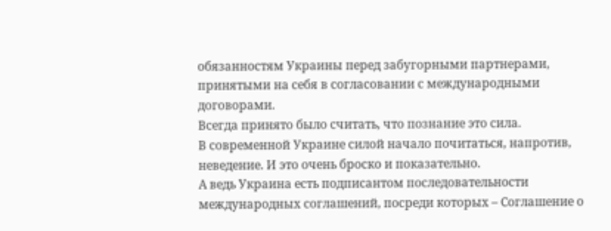обязанностям Украины перед забугорными партнерами, принятыми на себя в согласовании с международными договорами.
Всегда принято было считать, что познание это сила.
В современной Украине силой начало почитаться, напротив, неведение. И это очень броско и показательно.
А ведь Украина есть подписантом последовательности международных соглашений, посреди которых – Соглашение о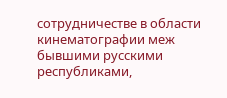сотрудничестве в области кинематографии меж бывшими русскими республиками,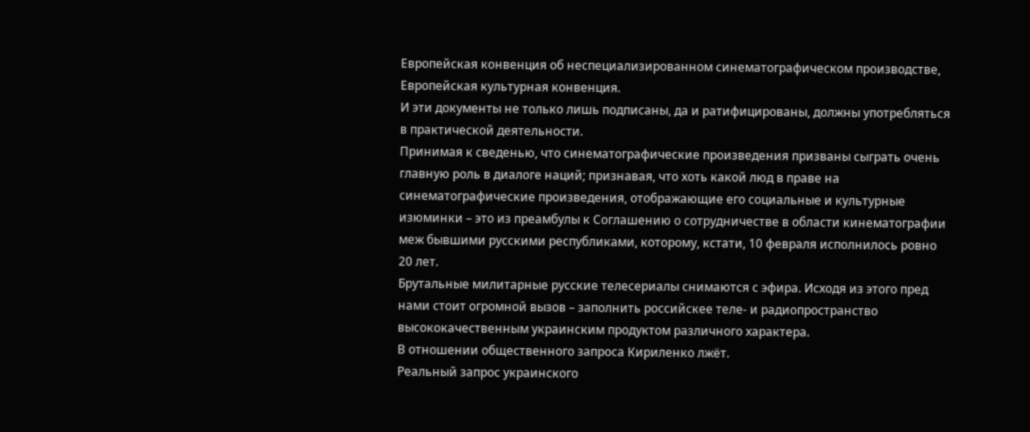Европейская конвенция об неспециализированном синематографическом производстве, Европейская культурная конвенция.
И эти документы не только лишь подписаны, да и ратифицированы, должны употребляться в практической деятельности.
Принимая к сведенью, что синематографические произведения призваны сыграть очень главную роль в диалоге наций; признавая, что хоть какой люд в праве на синематографические произведения, отображающие его социальные и культурные изюминки – это из преамбулы к Соглашению о сотрудничестве в области кинематографии меж бывшими русскими республиками, которому, кстати, 10 февраля исполнилось ровно 20 лет.
Брутальные милитарные русские телесериалы снимаются с эфира. Исходя из этого пред нами стоит огромной вызов – заполнить российскее теле- и радиопространство высококачественным украинским продуктом различного характера.
В отношении общественного запроса Кириленко лжёт.
Реальный запрос украинского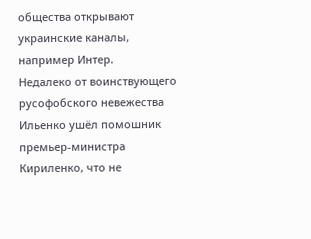общества открывают украинские каналы, например Интер.
Недалеко от воинствующего русофобского невежества Ильенко ушёл помошник премьер-министра Кириленко, что не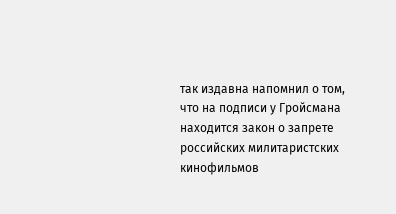так издавна напомнил о том, что на подписи у Гройсмана находится закон о запрете российских милитаристских кинофильмов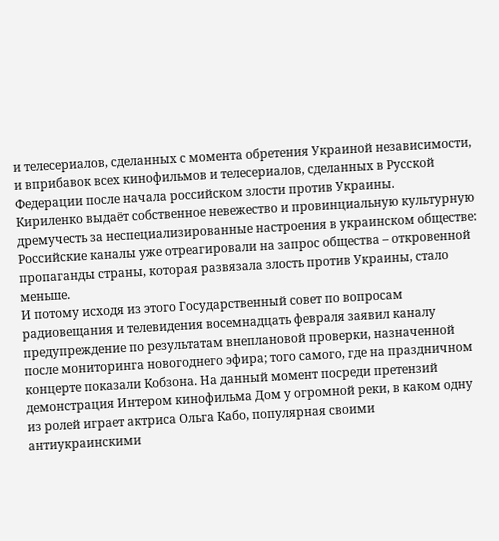и телесериалов, сделанных с момента обретения Украиной независимости, и вприбавок всех кинофильмов и телесериалов, сделанных в Русской Федерации после начала российском злости против Украины.
Кириленко выдаёт собственное невежество и провинциальную культурную дремучесть за неспециализированные настроения в украинском обществе: Российские каналы уже отреагировали на запрос общества – откровенной пропаганды страны, которая развязала злость против Украины, стало меньше.
И потому исходя из этого Государственный совет по вопросам радиовещания и телевидения восемнадцать февраля заявил каналу предупреждение по результатам внеплановой проверки, назначенной после мониторинга новогоднего эфира; того самого, где на праздничном концерте показали Кобзона. На данный момент посреди претензий демонстрация Интером кинофильма Дом у огромной реки, в каком одну из ролей играет актриса Ольга Кабо, популярная своими антиукраинскими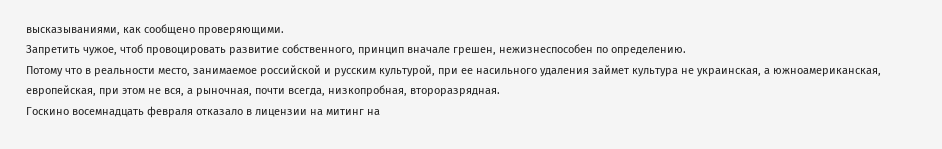высказываниями, как сообщено проверяющими.
Запретить чужое, чтоб провоцировать развитие собственного, принцип вначале грешен, нежизнеспособен по определению.
Потому что в реальности место, занимаемое российской и русским культурой, при ее насильного удаления займет культура не украинская, а южноамериканская, европейская, при этом не вся, а рыночная, почти всегда, низкопробная, второразрядная.
Госкино восемнадцать февраля отказало в лицензии на митинг на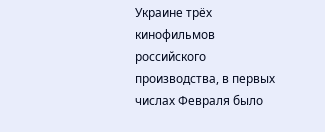Украине трёх кинофильмов российского производства, в первых числах Февраля было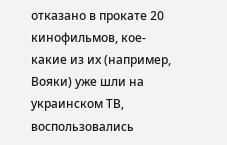отказано в прокате 20 кинофильмов, кое-какие из их (например, Вояки) уже шли на украинском ТВ, воспользовались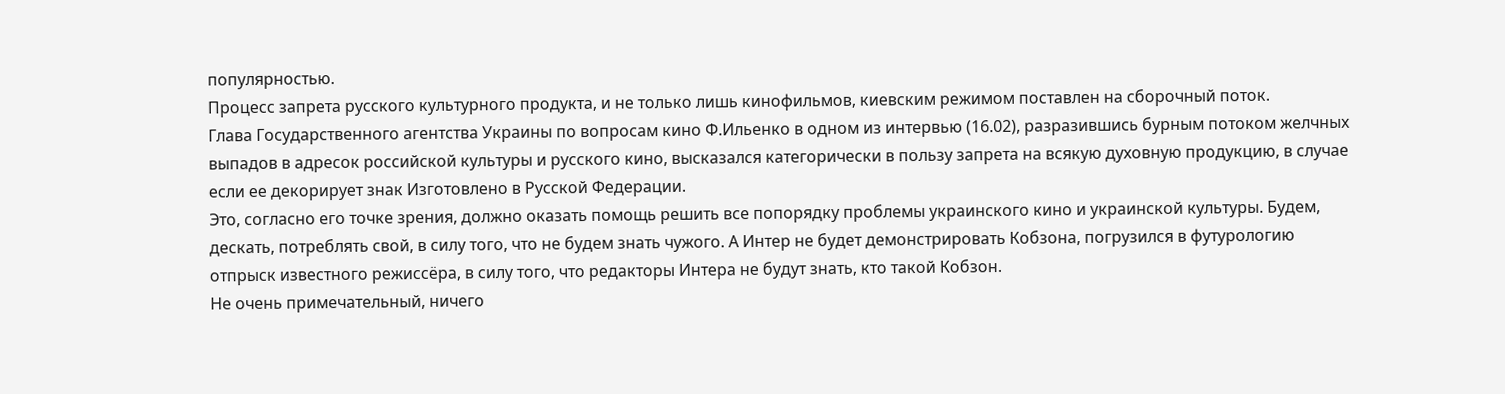популярностью.
Процесс запрета русского культурного продукта, и не только лишь кинофильмов, киевским режимом поставлен на сборочный поток.
Глава Государственного агентства Украины по вопросам кино Ф.Ильенко в одном из интервью (16.02), разразившись бурным потоком желчных выпадов в адресок российской культуры и русского кино, высказался категорически в пользу запрета на всякую духовную продукцию, в случае если ее декорирует знак Изготовлено в Русской Федерации.
Это, согласно его точке зрения, должно оказать помощь решить все попорядку проблемы украинского кино и украинской культуры. Будем, дескать, потреблять свой, в силу того, что не будем знать чужого. А Интер не будет демонстрировать Кобзона, погрузился в футурологию отпрыск известного режиссёра, в силу того, что редакторы Интера не будут знать, кто такой Кобзон.
Не очень примечательный, ничего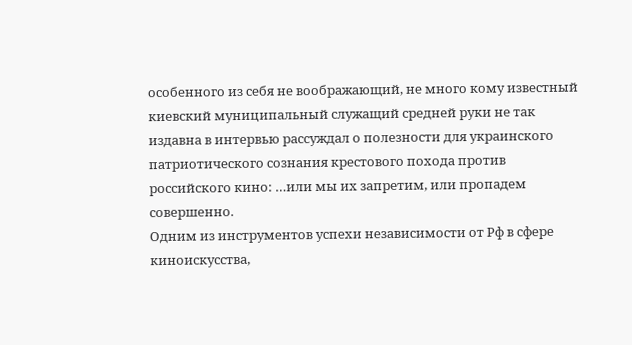особенного из себя не воображающий, не много кому известный киевский муниципальный служащий средней руки не так издавна в интервью рассуждал о полезности для украинского патриотического сознания крестового похода против российского кино: …или мы их запретим, или пропадем совершенно.
Одним из инструментов успехи независимости от Рф в сфере киноискусства,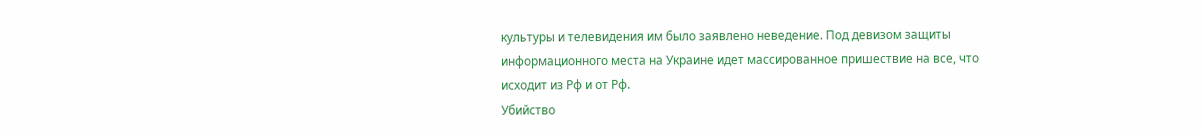культуры и телевидения им было заявлено неведение. Под девизом защиты информационного места на Украине идет массированное пришествие на все, что исходит из Рф и от Рф.
Убийство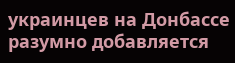украинцев на Донбассе разумно добавляется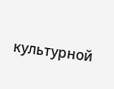культурной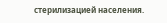стерилизацией населения.